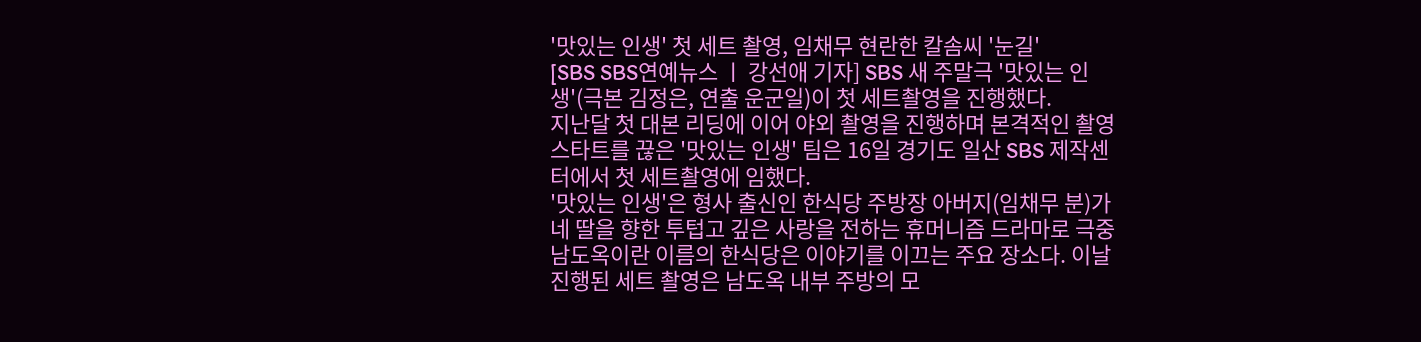'맛있는 인생' 첫 세트 촬영, 임채무 현란한 칼솜씨 '눈길'
[SBS SBS연예뉴스 ㅣ 강선애 기자] SBS 새 주말극 '맛있는 인생'(극본 김정은, 연출 운군일)이 첫 세트촬영을 진행했다.
지난달 첫 대본 리딩에 이어 야외 촬영을 진행하며 본격적인 촬영 스타트를 끊은 '맛있는 인생' 팀은 16일 경기도 일산 SBS 제작센터에서 첫 세트촬영에 임했다.
'맛있는 인생'은 형사 출신인 한식당 주방장 아버지(임채무 분)가 네 딸을 향한 투텁고 깊은 사랑을 전하는 휴머니즘 드라마로 극중 남도옥이란 이름의 한식당은 이야기를 이끄는 주요 장소다. 이날 진행된 세트 촬영은 남도옥 내부 주방의 모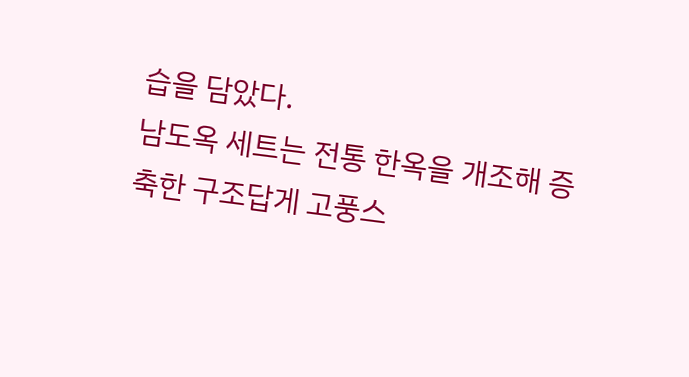습을 담았다.
남도옥 세트는 전통 한옥을 개조해 증축한 구조답게 고풍스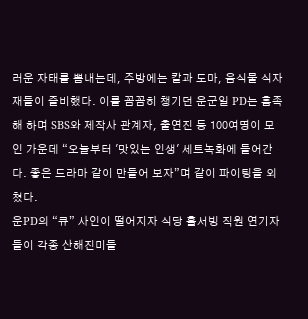러운 자태를 뽐내는데, 주방에는 칼과 도마, 음식물 식자재들이 즐비했다. 이를 꼼꼼히 챙기던 운군일 PD는 흡족해 하며 SBS와 제작사 관계자, 출연진 등 100여명이 모인 가운데 “오늘부터 '맛있는 인생' 세트녹화에 들어간다. 좋은 드라마 같이 만들어 보자”며 같이 파이팅을 외쳤다.
운PD의 “큐” 사인이 떨어지자 식당 홀서빙 직원 연기자들이 각종 산해진미들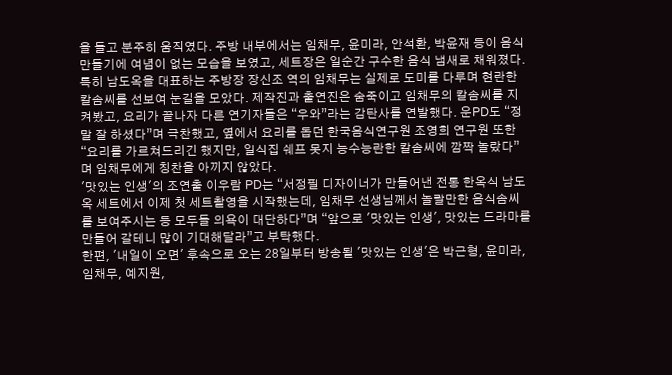을 들고 분주히 움직였다. 주방 내부에서는 임채무, 윤미라, 안석환, 박윤재 등이 음식 만들기에 여념이 없는 모습을 보였고, 세트장은 일순간 구수한 음식 냄새로 채워졌다.
특히 남도옥을 대표하는 주방장 장신조 역의 임채무는 실제로 도미를 다루며 현란한 칼솜씨를 선보여 눈길을 모았다. 제작진과 출연진은 숨죽이고 임채무의 칼솜씨를 지켜봤고, 요리가 끝나자 다른 연기자들은 “우와”라는 감탄사를 연발했다. 운PD도 “정말 잘 하셨다”며 극찬했고, 옆에서 요리를 돕던 한국음식연구원 조영희 연구원 또한 “요리를 가르쳐드리긴 했지만, 일식집 쉐프 못지 능수능란한 칼솜씨에 깜짝 놀랐다”며 임채무에게 칭찬을 아끼지 않았다.
'맛있는 인생'의 조연출 이우람 PD는 “서정필 디자이너가 만들어낸 전통 한옥식 남도옥 세트에서 이제 첫 세트촬영을 시작했는데, 임채무 선생님께서 놀랄만한 음식솜씨를 보여주시는 등 모두들 의욕이 대단하다”며 “앞으로 '맛있는 인생', 맛있는 드라마를 만들어 갈테니 많이 기대해달라”고 부탁했다.
한편, '내일이 오면' 후속으로 오는 28일부터 방송될 '맛있는 인생'은 박근형, 윤미라, 임채무, 예지원,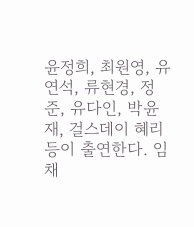윤정희, 최원영, 유연석, 류현경, 정준, 유다인, 박윤재, 걸스데이 혜리 등이 출연한다. 임채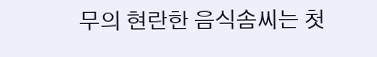무의 현란한 음식솜씨는 첫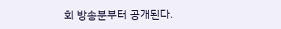회 방송분부터 공개된다.